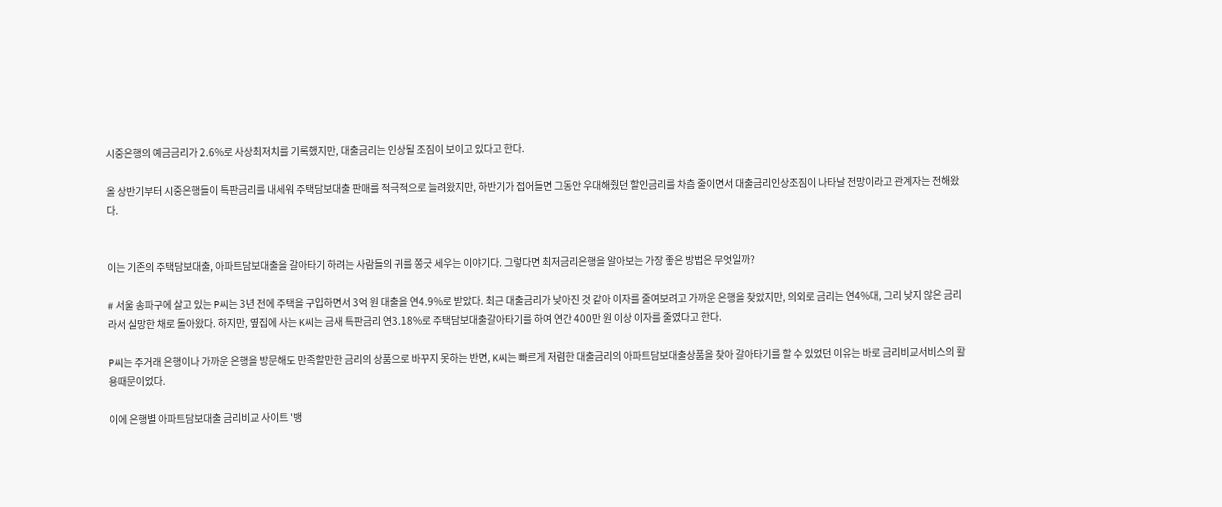시중은행의 예금금리가 2.6%로 사상최저치를 기록했지만, 대출금리는 인상될 조짐이 보이고 있다고 한다.

올 상반기부터 시중은행들이 특판금리를 내세워 주택담보대출 판매를 적극적으로 늘려왔지만, 하반기가 접어들면 그동안 우대해줬던 할인금리를 차츰 줄이면서 대출금리인상조짐이 나타날 전망이라고 관계자는 전해왔다.


이는 기존의 주택담보대출, 아파트담보대출을 갈아타기 하려는 사람들의 귀를 쫑긋 세우는 이야기다. 그렇다면 최저금리은행을 알아보는 가장 좋은 방법은 무엇일까?

# 서울 송파구에 살고 있는 P씨는 3년 전에 주택을 구입하면서 3억 원 대출을 연4.9%로 받았다. 최근 대출금리가 낮아진 것 같아 이자를 줄여보려고 가까운 은행을 찾았지만, 의외로 금리는 연4%대, 그리 낮지 않은 금리라서 실망한 채로 돌아왔다. 하지만, 옆집에 사는 K씨는 금새 특판금리 연3.18%로 주택담보대출갈아타기를 하여 연간 400만 원 이상 이자를 줄였다고 한다.

P씨는 주거래 은행이나 가까운 은행을 방문해도 만족할만한 금리의 상품으로 바꾸지 못하는 반면, K씨는 빠르게 저렴한 대출금리의 아파트담보대출상품을 찾아 갈아타기를 할 수 있었던 이유는 바로 금리비교서비스의 활용때문이었다.

이에 은행별 아파트담보대출 금리비교 사이트 '뱅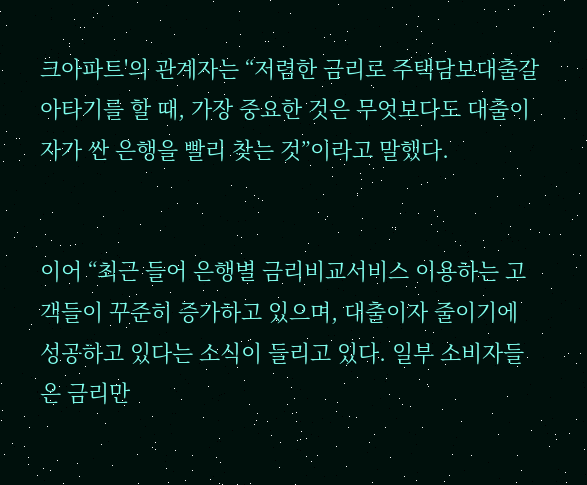크아파트'의 관계자는 “저렴한 금리로 주택담보대출갈아타기를 할 때, 가장 중요한 것은 무엇보다도 대출이자가 싼 은행을 빨리 찾는 것”이라고 말했다.


이어 “최근 들어 은행별 금리비교서비스 이용하는 고객들이 꾸준히 증가하고 있으며, 대출이자 줄이기에 성공하고 있다는 소식이 들리고 있다. 일부 소비자들은 금리만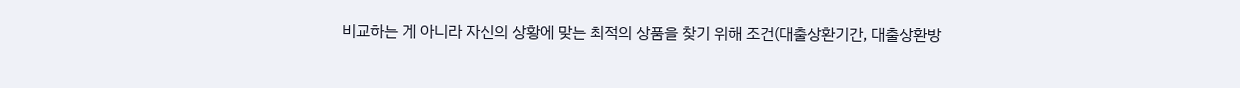비교하는 게 아니라 자신의 상황에 맞는 최적의 상품을 찾기 위해 조건(대출상환기간, 대출상환방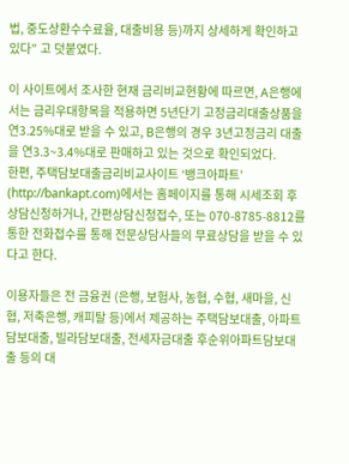법, 중도상환수수료율, 대출비용 등)까지 상세하게 확인하고 있다” 고 덧붙였다.

이 사이트에서 조사한 현재 금리비교현황에 따르면, A은행에서는 금리우대항목을 적용하면 5년단기 고정금리대출상품을 연3.25%대로 받을 수 있고, B은행의 경우 3년고정금리 대출을 연3.3~3.4%대로 판매하고 있는 것으로 확인되었다.
한편, 주택담보대출금리비교사이트 ‘뱅크아파트’ (http://bankapt.com)에서는 홈페이지를 통해 시세조회 후 상담신청하거나, 간편상담신청접수, 또는 070-8785-8812를 통한 전화접수를 통해 전문상담사들의 무료상담을 받을 수 있다고 한다.

이용자들은 전 금융권 (은행, 보험사, 농협, 수협, 새마을, 신협, 저축은행, 캐피탈 등)에서 제공하는 주택담보대출, 아파트담보대출, 빌라담보대출, 전세자금대출 후순위아파트담보대출 등의 대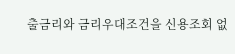출금리와 금리우대조건을 신용조회 없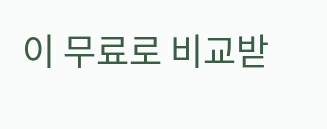이 무료로 비교받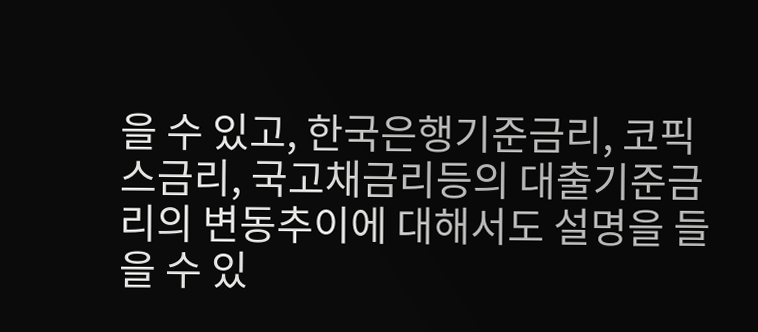을 수 있고, 한국은행기준금리, 코픽스금리, 국고채금리등의 대출기준금리의 변동추이에 대해서도 설명을 들을 수 있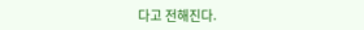다고 전해진다.